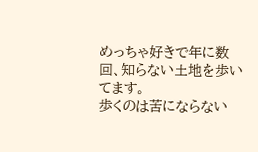めっちゃ好きで年に数回、知らない土地を歩いてます。
歩くのは苦にならない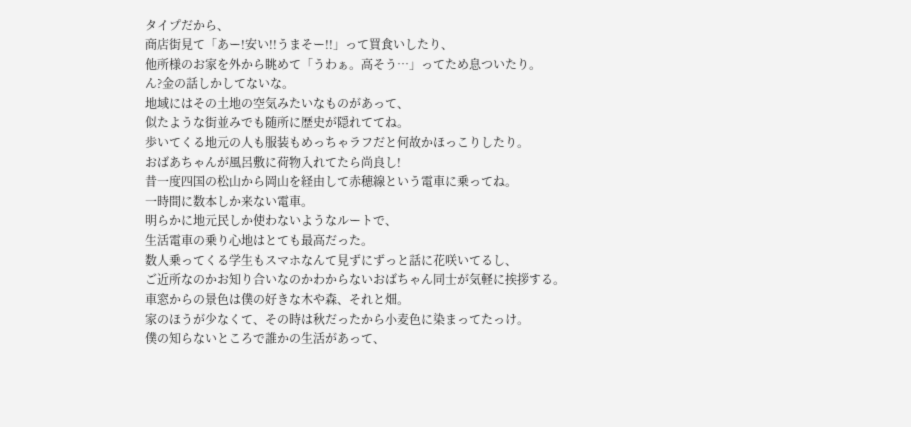タイプだから、
商店街見て「あー!安い!!うまそー!!」って買食いしたり、
他所様のお家を外から眺めて「うわぁ。高そう…」ってため息ついたり。
ん?金の話しかしてないな。
地域にはその土地の空気みたいなものがあって、
似たような街並みでも随所に歴史が隠れててね。
歩いてくる地元の人も服装もめっちゃラフだと何故かほっこりしたり。
おばあちゃんが風呂敷に荷物入れてたら尚良し!
昔一度四国の松山から岡山を経由して赤穂線という電車に乗ってね。
一時間に数本しか来ない電車。
明らかに地元民しか使わないようなルートで、
生活電車の乗り心地はとても最高だった。
数人乗ってくる学生もスマホなんて見ずにずっと話に花咲いてるし、
ご近所なのかお知り合いなのかわからないおばちゃん同士が気軽に挨拶する。
車窓からの景色は僕の好きな木や森、それと畑。
家のほうが少なくて、その時は秋だったから小麦色に染まってたっけ。
僕の知らないところで誰かの生活があって、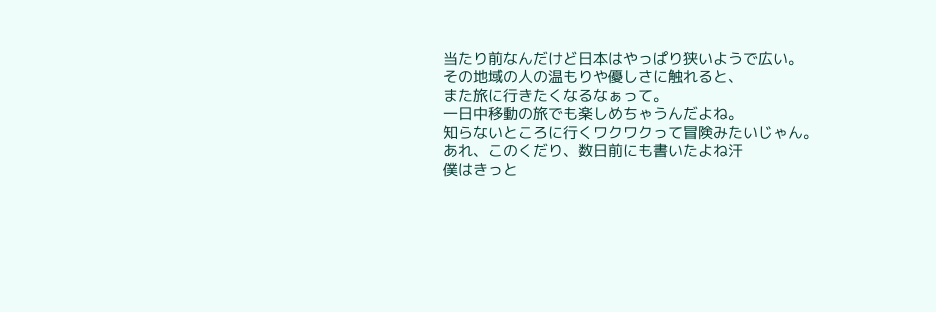当たり前なんだけど日本はやっぱり狭いようで広い。
その地域の人の温もりや優しさに触れると、
また旅に行きたくなるなぁって。
一日中移動の旅でも楽しめちゃうんだよね。
知らないところに行くワクワクって冒険みたいじゃん。
あれ、このくだり、数日前にも書いたよね汗
僕はきっと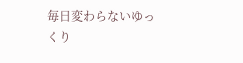毎日変わらないゆっくり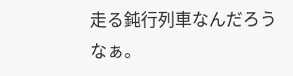走る鈍行列車なんだろうなぁ。